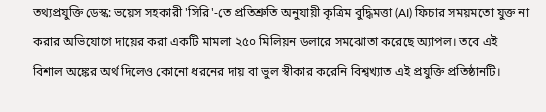তথ্যপ্রযুক্তি ডেস্ক: ভয়েস সহকারী 'সিরি'-তে প্রতিশ্রুতি অনুযায়ী কৃত্রিম বুদ্ধিমত্তা (AI) ফিচার সময়মতো যুক্ত না করার অভিযোগে দায়ের করা একটি মামলা ২৫০ মিলিয়ন ডলারে সমঝোতা করেছে অ্যাপল। তবে এই বিশাল অঙ্কের অর্থ দিলেও কোনো ধরনের দায় বা ভুল স্বীকার করেনি বিশ্বখ্যাত এই প্রযুক্তি প্রতিষ্ঠানটি।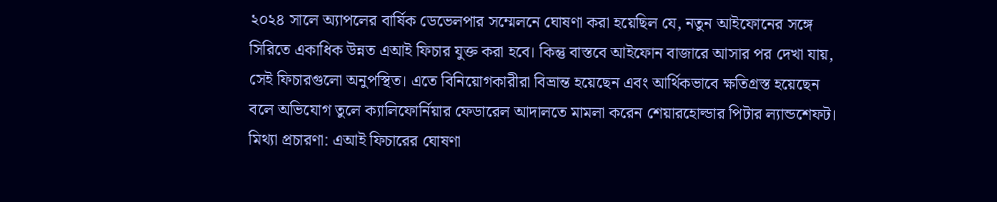২০২৪ সালে অ্যাপলের বার্ষিক ডেভেলপার সম্মেলনে ঘোষণা করা হয়েছিল যে, নতুন আইফোনের সঙ্গে সিরিতে একাধিক উন্নত এআই ফিচার যুক্ত করা হবে। কিন্তু বাস্তবে আইফোন বাজারে আসার পর দেখা যায়, সেই ফিচারগুলো অনুপস্থিত। এতে বিনিয়োগকারীরা বিভ্রান্ত হয়েছেন এবং আর্থিকভাবে ক্ষতিগ্রস্ত হয়েছেন বলে অভিযোগ তুলে ক্যালিফোর্নিয়ার ফেডারেল আদালতে মামলা করেন শেয়ারহোল্ডার পিটার ল্যান্ডশেফট।
মিথ্যা প্রচারণা: এআই ফিচারের ঘোষণা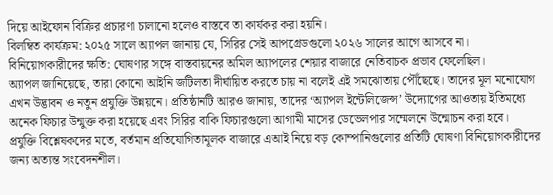দিয়ে আইফোন বিক্রির প্রচারণা চালানো হলেও বাস্তবে তা কার্যকর করা হয়নি।
বিলম্বিত কার্যক্রম: ২০২৫ সালে অ্যাপল জানায় যে, সিরির সেই আপগ্রেডগুলো ২০২৬ সালের আগে আসবে না।
বিনিয়োগকারীদের ক্ষতি: ঘোষণার সঙ্গে বাস্তবায়নের অমিল অ্যাপলের শেয়ার বাজারে নেতিবাচক প্রভাব ফেলেছিল।
অ্যাপল জানিয়েছে, তারা কোনো আইনি জটিলতা দীর্ঘায়িত করতে চায় না বলেই এই সমঝোতায় পৌঁছেছে। তাদের মূল মনোযোগ এখন উদ্ভাবন ও নতুন প্রযুক্তি উন্নয়নে। প্রতিষ্ঠানটি আরও জানায়, তাদের ‘অ্যাপল ইন্টেলিজেন্স’ উদ্যোগের আওতায় ইতিমধ্যে অনেক ফিচার উন্মুক্ত করা হয়েছে এবং সিরির বাকি ফিচারগুলো আগামী মাসের ডেভেলপার সম্মেলনে উন্মোচন করা হবে।
প্রযুক্তি বিশ্লেষকদের মতে, বর্তমান প্রতিযোগিতামূলক বাজারে এআই নিয়ে বড় কোম্পানিগুলোর প্রতিটি ঘোষণা বিনিয়োগকারীদের জন্য অত্যন্ত সংবেদনশীল।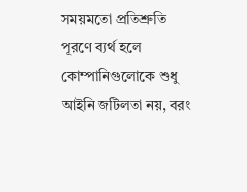সময়মতো প্রতিশ্রুতি পূরণে ব্যর্থ হলে কোম্পানিগুলোকে শুধু আইনি জটিলতা নয়, বরং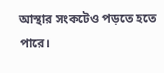আস্থার সংকটেও পড়তে হতে পারে।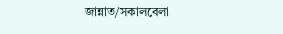জান্নাত/সকালবেলা